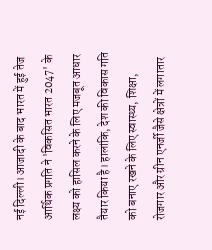नई दिल्ली। आजादी के बाद भारत में हुई तेज आर्थिक प्रगति ने 'विकसित भारत 2047' के लक्ष्य को हासिल करने के लिए मजबूत आधार तैयार किया है। हालांकि, देश की विकास गति को बनाए रखने के लिए स्वास्थ्य, शिक्षा, रोजगार और ग्रीन एनर्जी जैसे क्षेत्रों में लगातार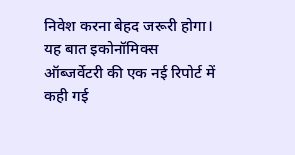निवेश करना बेहद जरूरी होगा। यह बात इकोनॉमिक्स ऑब्जर्वेटरी की एक नई रिपोर्ट में कही गई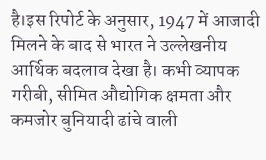है।इस रिपोर्ट के अनुसार, 1947 में आजादी मिलने के बाद से भारत ने उल्लेखनीय आर्थिक बदलाव देखा है। कभी व्यापक गरीबी, सीमित औद्योगिक क्षमता और कमजोर बुनियादी ढांचे वाली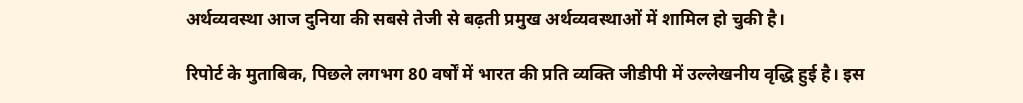अर्थव्यवस्था आज दुनिया की सबसे तेजी से बढ़ती प्रमुख अर्थव्यवस्थाओं में शामिल हो चुकी है।

रिपोर्ट के मुताबिक, पिछले लगभग 80 वर्षों में भारत की प्रति व्यक्ति जीडीपी में उल्लेखनीय वृद्धि हुई है। इस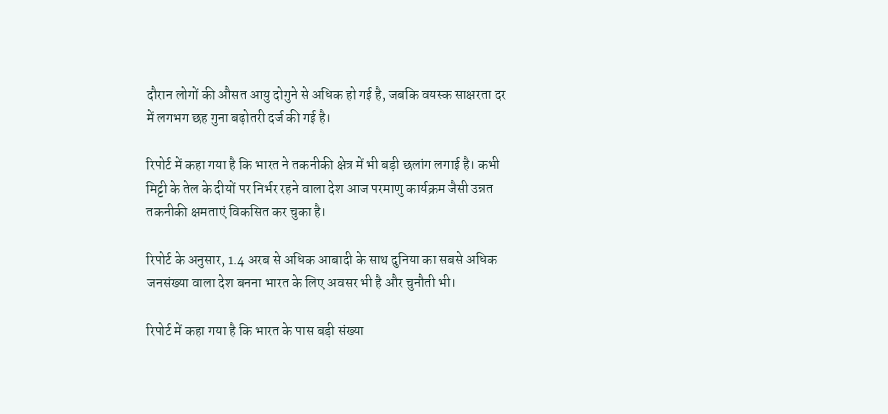दौरान लोगों की औसत आयु दोगुने से अधिक हो गई है, जबकि वयस्क साक्षरता दर में लगभग छह गुना बढ़ोतरी दर्ज की गई है।

रिपोर्ट में कहा गया है कि भारत ने तकनीकी क्षेत्र में भी बड़ी छलांग लगाई है। कभी मिट्टी के तेल के दीयों पर निर्भर रहने वाला देश आज परमाणु कार्यक्रम जैसी उन्नत तकनीकी क्षमताएं विकसित कर चुका है।

रिपोर्ट के अनुसार, 1.4 अरब से अधिक आबादी के साथ दुनिया का सबसे अधिक जनसंख्या वाला देश बनना भारत के लिए अवसर भी है और चुनौती भी।

रिपोर्ट में कहा गया है कि भारत के पास बड़ी संख्या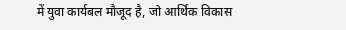में युवा कार्यबल मौजूद है, जो आर्थिक विकास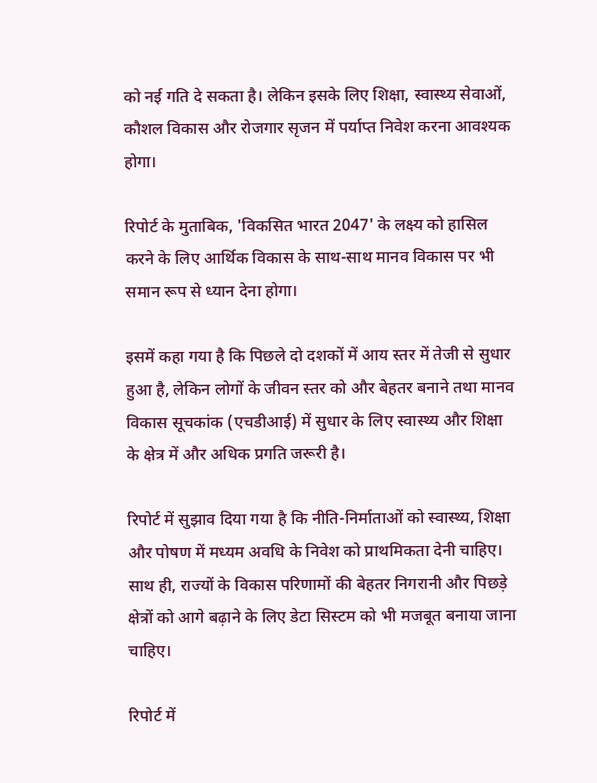को नई गति दे सकता है। लेकिन इसके लिए शिक्षा, स्वास्थ्य सेवाओं, कौशल विकास और रोजगार सृजन में पर्याप्त निवेश करना आवश्यक होगा।

रिपोर्ट के मुताबिक, 'विकसित भारत 2047' के लक्ष्य को हासिल करने के लिए आर्थिक विकास के साथ-साथ मानव विकास पर भी समान रूप से ध्यान देना होगा।

इसमें कहा गया है कि पिछले दो दशकों में आय स्तर में तेजी से सुधार हुआ है, लेकिन लोगों के जीवन स्तर को और बेहतर बनाने तथा मानव विकास सूचकांक (एचडीआई) में सुधार के लिए स्वास्थ्य और शिक्षा के क्षेत्र में और अधिक प्रगति जरूरी है।

रिपोर्ट में सुझाव दिया गया है कि नीति-निर्माताओं को स्वास्थ्य, शिक्षा और पोषण में मध्यम अवधि के निवेश को प्राथमिकता देनी चाहिए। साथ ही, राज्यों के विकास परिणामों की बेहतर निगरानी और पिछड़े क्षेत्रों को आगे बढ़ाने के लिए डेटा सिस्टम को भी मजबूत बनाया जाना चाहिए।

रिपोर्ट में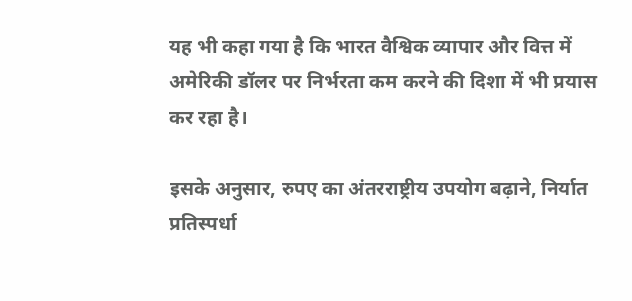यह भी कहा गया है कि भारत वैश्विक व्यापार और वित्त में अमेरिकी डॉलर पर निर्भरता कम करने की दिशा में भी प्रयास कर रहा है।

इसके अनुसार, रुपए का अंतरराष्ट्रीय उपयोग बढ़ाने, निर्यात प्रतिस्पर्धा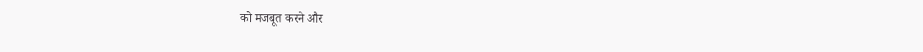को मजबूत करने और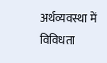अर्थव्यवस्था में विविधता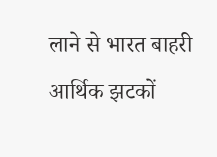लाने से भारत बाहरी आर्थिक झटकों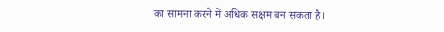का सामना करने में अधिक सक्षम बन सकता है।